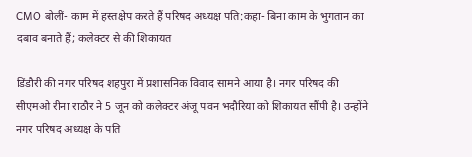CMO बोलीं- काम में हस्तक्षेप करते हैं परिषद अध्यक्ष पति:कहा- बिना काम के भुगतान का दबाव बनाते हैं; कलेक्टर से की शिकायत

डिंडौरी की नगर परिषद शहपुरा में प्रशासनिक विवाद सामने आया है। नगर परिषद की सीएमओ रीना राठौर ने 5 जून को कलेक्टर अंजू पवन भदौरिया को शिकायत सौंपी है। उन्होंने नगर परिषद अध्यक्ष के पति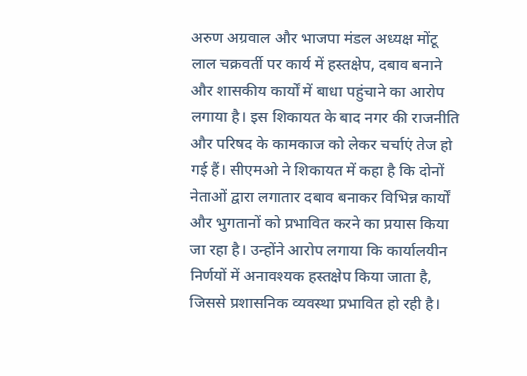अरुण अग्रवाल और भाजपा मंडल अध्यक्ष मोंटू लाल चक्रवर्ती पर कार्य में हस्तक्षेप, दबाव बनाने और शासकीय कार्यों में बाधा पहुंचाने का आरोप लगाया है। इस शिकायत के बाद नगर की राजनीति और परिषद के कामकाज को लेकर चर्चाएं तेज हो गई हैं। सीएमओ ने शिकायत में कहा है कि दोनों नेताओं द्वारा लगातार दबाव बनाकर विभिन्न कार्यों और भुगतानों को प्रभावित करने का प्रयास किया जा रहा है। उन्होंने आरोप लगाया कि कार्यालयीन निर्णयों में अनावश्यक हस्तक्षेप किया जाता है, जिससे प्रशासनिक व्यवस्था प्रभावित हो रही है।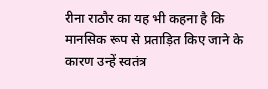रीना राठौर का यह भी कहना है कि मानसिक रूप से प्रताड़ित किए जाने के कारण उन्हें स्वतंत्र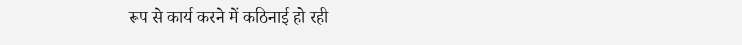रूप से कार्य करने में कठिनाई हो रही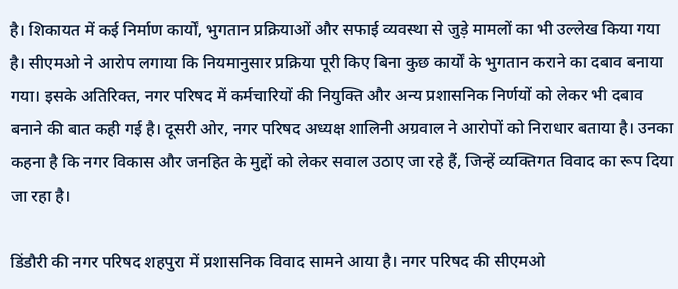है। शिकायत में कई निर्माण कार्यों, भुगतान प्रक्रियाओं और सफाई व्यवस्था से जुड़े मामलों का भी उल्लेख किया गया है। सीएमओ ने आरोप लगाया कि नियमानुसार प्रक्रिया पूरी किए बिना कुछ कार्यों के भुगतान कराने का दबाव बनाया गया। इसके अतिरिक्त, नगर परिषद में कर्मचारियों की नियुक्ति और अन्य प्रशासनिक निर्णयों को लेकर भी दबाव बनाने की बात कही गई है। दूसरी ओर, नगर परिषद अध्यक्ष शालिनी अग्रवाल ने आरोपों को निराधार बताया है। उनका कहना है कि नगर विकास और जनहित के मुद्दों को लेकर सवाल उठाए जा रहे हैं, जिन्हें व्यक्तिगत विवाद का रूप दिया जा रहा है।

डिंडौरी की नगर परिषद शहपुरा में प्रशासनिक विवाद सामने आया है। नगर परिषद की सीएमओ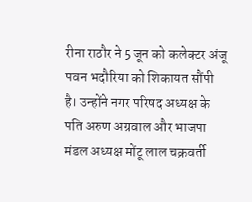रीना राठौर ने 5 जून को कलेक्टर अंजू पवन भदौरिया को शिकायत सौंपी है। उन्होंने नगर परिषद अध्यक्ष के पति अरुण अग्रवाल और भाजपा मंडल अध्यक्ष मोंटू लाल चक्रवर्ती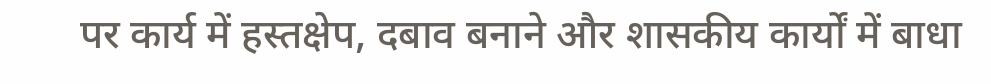पर कार्य में हस्तक्षेप, दबाव बनाने और शासकीय कार्यों में बाधा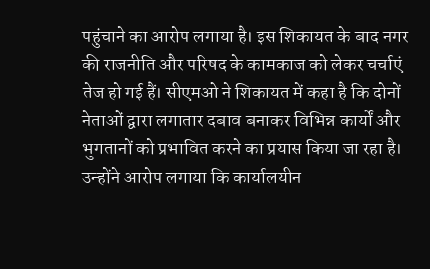पहुंचाने का आरोप लगाया है। इस शिकायत के बाद नगर की राजनीति और परिषद के कामकाज को लेकर चर्चाएं तेज हो गई हैं। सीएमओ ने शिकायत में कहा है कि दोनों नेताओं द्वारा लगातार दबाव बनाकर विभिन्न कार्यों और भुगतानों को प्रभावित करने का प्रयास किया जा रहा है। उन्होंने आरोप लगाया कि कार्यालयीन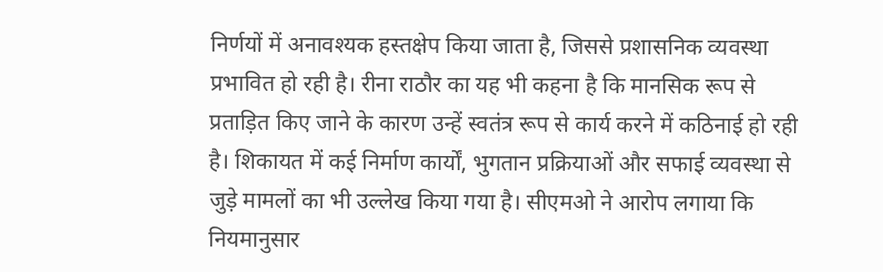निर्णयों में अनावश्यक हस्तक्षेप किया जाता है, जिससे प्रशासनिक व्यवस्था प्रभावित हो रही है। रीना राठौर का यह भी कहना है कि मानसिक रूप से प्रताड़ित किए जाने के कारण उन्हें स्वतंत्र रूप से कार्य करने में कठिनाई हो रही है। शिकायत में कई निर्माण कार्यों, भुगतान प्रक्रियाओं और सफाई व्यवस्था से जुड़े मामलों का भी उल्लेख किया गया है। सीएमओ ने आरोप लगाया कि नियमानुसार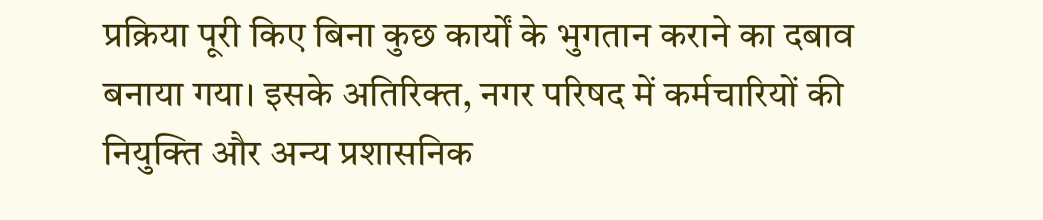प्रक्रिया पूरी किए बिना कुछ कार्यों के भुगतान कराने का दबाव बनाया गया। इसके अतिरिक्त, नगर परिषद में कर्मचारियों की नियुक्ति और अन्य प्रशासनिक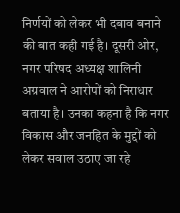निर्णयों को लेकर भी दबाव बनाने की बात कही गई है। दूसरी ओर, नगर परिषद अध्यक्ष शालिनी अग्रवाल ने आरोपों को निराधार बताया है। उनका कहना है कि नगर विकास और जनहित के मुद्दों को लेकर सवाल उठाए जा रहे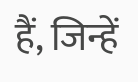हैं, जिन्हें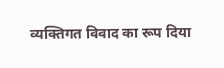व्यक्तिगत विवाद का रूप दिया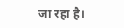जा रहा है।